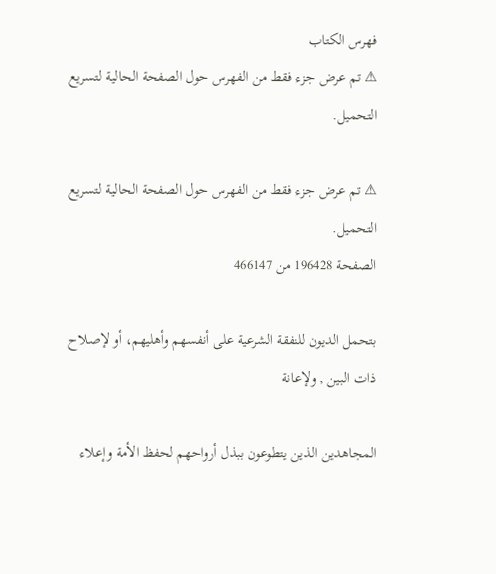فهرس الكتاب
⚠ تم عرض جزء فقط من الفهرس حول الصفحة الحالية لتسريع التحميل.

⚠ تم عرض جزء فقط من الفهرس حول الصفحة الحالية لتسريع التحميل.
الصفحة 196428 من 466147

بتحمل الديون للنفقة الشرعية على أنفسهم وأهليهم، أو لإصلاح ذات البين , ولإعانة

المجاهدين الذين يتطوعون ببذل أرواحهم لحفظ الأمة وإعلاء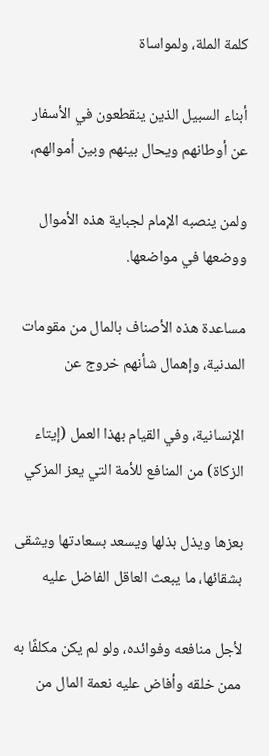كلمة الملة، ولمواساة

أبناء السبيل الذين ينقطعون في الأسفار عن أوطانهم ويحال بينهم وبين أموالهم،

ولمن ينصبه الإمام لجباية هذه الأموال ووضعها في مواضعها.

مساعدة هذه الأصناف بالمال من مقومات المدنية، وإهمال شأنهم خروج عن

الإنسانية، وفي القيام بهذا العمل (إيتاء الزكاة) من المنافع للأمة التي يعز المزكي

بعزها ويذل بذلها ويسعد بسعادتها ويشقى بشقائها، ما يبعث العاقل الفاضل عليه

لأجل منافعه وفوائده، ولو لم يكن مكلفًا به ممن خلقه وأفاض عليه نعمة المال من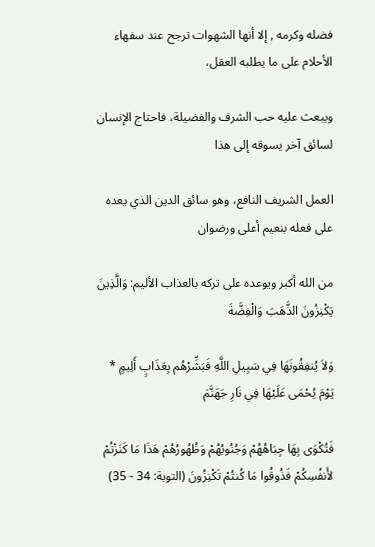فضله وكرمه , إلا أنها الشهوات ترجح عند سفهاء الأحلام على ما يطلبه العقل،

ويبعث عليه حب الشرف والفضيلة، فاحتاج الإنسان لسائق آخر يسوقه إلى هذا

العمل الشريف النافع، وهو سائق الدين الذي يعده على فعله بنعيم أعلى ورضوان

من الله أكبر ويوعده على تركه بالعذاب الأليم: وَالَّذِينَ يَكْنِزُونَ الذَّهَبَ وَالْفِضَّةَ

وَلاَ يُنفِقُونَهَا فِي سَبِيلِ اللَّهِ فَبَشِّرْهُم بِعَذَابٍ أَلِيمٍ * يَوْمَ يُحْمَى عَلَيْهَا فِي نَارِ جَهَنَّمَ

فَتُكْوَى بِهَا جِبَاهُهُمْ وَجُنُوبُهُمْ وَظُهُورُهُمْ هَذَا مَا كَنَزْتُمْ لأَنفُسِكُمْ فَذُوقُوا مَا كُنتُمْ تَكْنِزُونَ (التوبة: 34 - 35)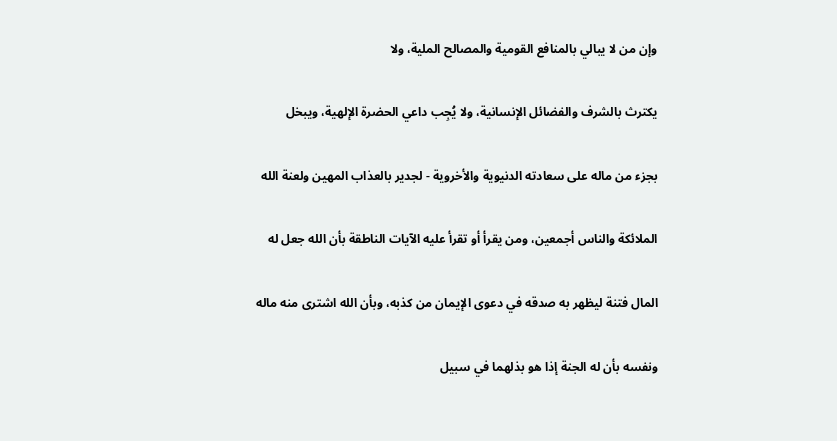وإن من لا يبالي بالمنافع القومية والمصالح الملية، ولا

يكترث بالشرف والفضائل الإنسانية، ولا يُجِب داعي الحضرة الإلهية، ويبخل

بجزء من ماله على سعادته الدنيوية والأخروية - لجدير بالعذاب المهين ولعنة الله

الملائكة والناس أجمعين، ومن يقرأ أو تقرأ عليه الآيات الناطقة بأن الله جعل له

المال فتنة ليظهر به صدقه في دعوى الإيمان من كذبه، وبأن الله اشترى منه ماله

ونفسه بأن له الجنة إذا هو بذلهما في سبيل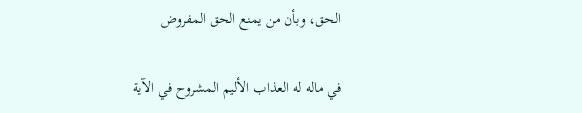الحق، وبأن من يمنع الحق المفروض

في ماله له العذاب الأليم المشروح في الآية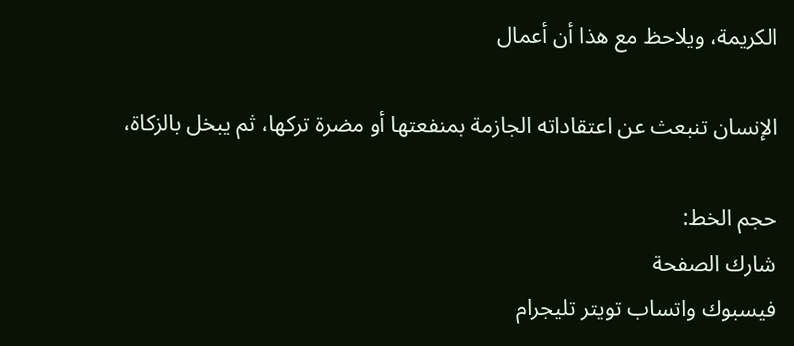الكريمة، ويلاحظ مع هذا أن أعمال

الإنسان تنبعث عن اعتقاداته الجازمة بمنفعتها أو مضرة تركها، ثم يبخل بالزكاة،

حجم الخط:
شارك الصفحة
فيسبوك واتساب تويتر تليجرام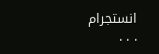انستجرام
. . .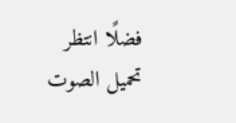فضلًا انتظر تحميل الصوت